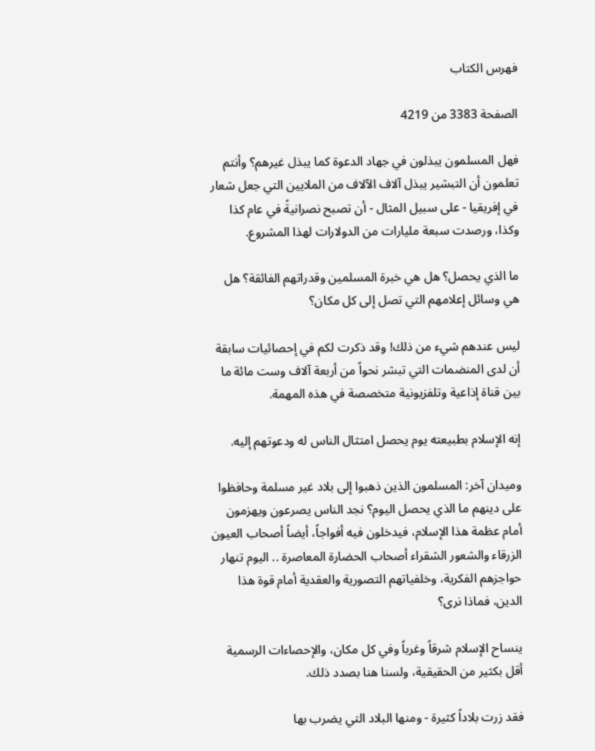فهرس الكتاب

الصفحة 3383 من 4219

فهل المسلمون يبذلون في جهاد الدعوة كما يبذل غيرهم؟ وأنتم تعلمون أن التبشير يبذل آلاف الآلاف من الملايين التي جعل شعار في إفريقيا - على سبيل المثال - أن تصبح نصرانيةً في عام كذا وكذا، ورصدت سبعة مليارات من الدولارات لهذا المشروع.

ما الذي يحصل؟ هل هي خبرة المسلمين وقدراتهم الفائقة؟ هل هي وسائل إعلامهم التي تصل إلى كل مكان؟

ليس عندهم شيء من ذلك! وقد ذكرت لكم في إحصائيات سابقة أن لدى المنضمات التي تبشر نحواً من أربعة آلاف وست مائة ما بين قناة إذاعية وتلفزيونية متخصصة في هذه المهمة.

إنه الإسلام بطبيعته يوم يحصل امتثال الناس له ودعوتهم إليه.

وميدان آخر: المسلمون الذين ذهبوا إلى بلاد غير مسلمة وحافظوا على دينهم ما الذي يحصل اليوم؟ نجد الناس يصرعون ويهزمون أمام عظمة هذا الإسلام، فيدخلون فيه أفواجاً، أيضاً أصحاب العيون الزرقاء والشعور الشقراء أصحاب الحضارة المعاصرة .. اليوم تنهار حواجزهم الفكرية، وخلفياتهم التصورية والعقدية أمام قوة هذا الدين، فماذا نرى؟

ينساح الإسلام شرقاً وغرباً وفي كل مكان، والإحصاءات الرسمية أقل بكثير من الحقيقية، ولسنا هنا بصدد ذلك.

فقد زرت بلاداً كثيرة - ومنها البلاد التي يضرب بها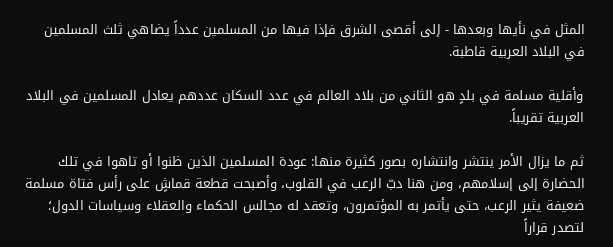المثل في نأيها وبعدها - إلى أقصى الشرق فإذا فيها من المسلمين عدداً يضاهي ثلث المسلمين في البلاد العربية قاطبة.

وأقلية مسلمة في بلدٍ هو الثاني من بلاد العالم في عدد السكان عددهم يعادل المسلمين في البلاد العربية تقريباً.

ثم ما يزال الأمر ينتشر وانتشاره بصور كثيرة منها: عودة المسلمين الذين ظنوا أو تاهوا في تلك الحضارة إلى إسلامهم، ومن هنا دبّ الرعب في القلوب، وأصبحت قطعة قماشٍ على رأس فتاة مسلمة ضعيفة يثير الرعب، حتى يأتمر به المؤتمرون، وتعقد له مجالس الحكماء والعقلاء وسياسات الدول؛ لتصدر قراراً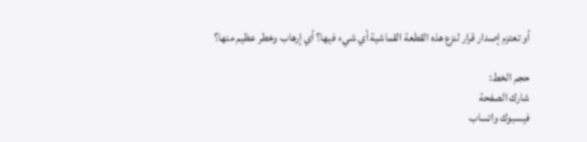أو تعتزم إصدار قرار لنزع هذه القطعة القماشية أي شيء فيها؟ أي إرهاب وخطر عظيم منها؟

حجم الخط:
شارك الصفحة
فيسبوك واتساب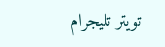تويتر تليجرام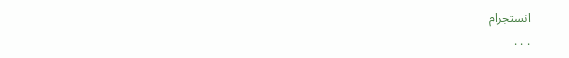انستجرام
. . .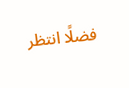فضلًا انتظر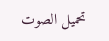تحميل الصوت